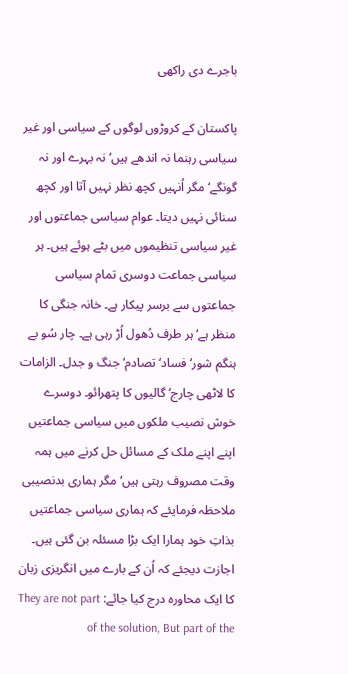باجرے دی راکھی

پاکستان کے کروڑوں لوگوں کے سیاسی اور غیر سیاسی رہنما نہ اندھے ہیں‘نہ بہرے اور نہ گونگے‘ مگر اُنہیں کچھ نظر نہیں آتا اور کچھ سنائی نہیں دیتا۔ عوام سیاسی جماعتوں اور غیر سیاسی تنظیموں میں بٹے ہوئے ہیں۔ ہر سیاسی جماعت دوسری تمام سیاسی جماعتوں سے برسر پیکار ہے۔ خانہ جنگی کا منظر ہے‘ ہر طرف دُھول اُڑ رہی ہے۔ چار سُو بے ہنگم شور‘ فساد‘ تصادم‘ جنگ و جدل۔ الزامات کا لاٹھی چارج‘ گالیوں کا پتھرائو۔ دوسرے خوش نصیب ملکوں میں سیاسی جماعتیں اپنے اپنے ملک کے مسائل حل کرنے میں ہمہ وقت مصروف رہتی ہیں‘ مگر ہماری بدنصیبی ملاحظہ فرمایئے کہ ہماری سیاسی جماعتیں بذاتِ خود ہمارا ایک بڑا مسئلہ بن گئی ہیں۔ اجازت دیجئے کہ اُن کے بارے میں انگریزی زبان کا ایک محاورہ درج کیا جائے: They are not part of the solution, But part of the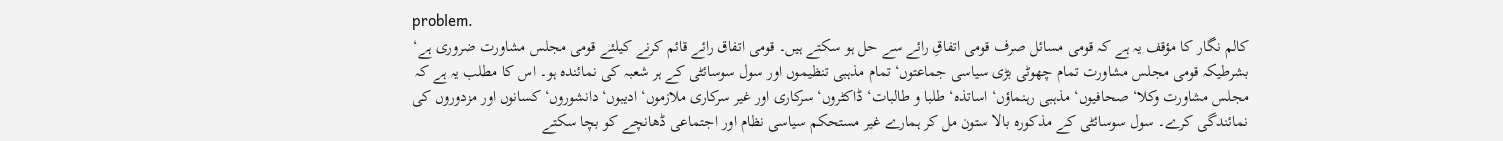problem.
کالم نگار کا مؤقف یہ ہے کہ قومی مسائل صرف قومی اتفاقِ رائے سے حل ہو سکتے ہیں۔ قومی اتفاق رائے قائم کرنے کیلئے قومی مجلس مشاورت ضروری ہے‘ بشرطیکہ قومی مجلس مشاورت تمام چھوٹی بڑی سیاسی جماعتوں‘ تمام مذہبی تنظیموں اور سول سوسائٹی کے ہر شعبہ کی نمائندہ ہو۔ اس کا مطلب یہ ہے کہ مجلس مشاورت وکلا‘ صحافیوں‘ مذہبی رہنماؤں‘ اساتذہ‘ طلبا و طالبات‘ ڈاکٹروں‘ سرکاری اور غیر سرکاری ملازموں‘ ادیبوں‘دانشوروں‘ کسانوں اور مزدوروں کی نمائندگی کرے۔ سول سوسائٹی کے مذکورہ بالا ستون مل کر ہمارے غیر مستحکم سیاسی نظام اور اجتماعی ڈھانچے کو بچا سکتے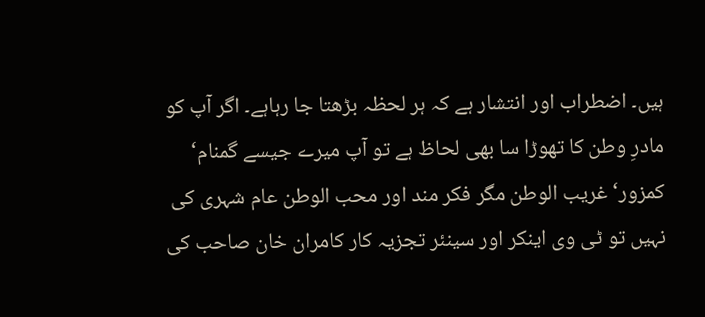ہیں۔ اضطراب اور انتشار ہے کہ ہر لحظہ بڑھتا جا رہاہے۔ اگر آپ کو مادرِ وطن کا تھوڑا سا بھی لحاظ ہے تو آپ میرے جیسے گمنام‘ کمزور‘ غریب الوطن مگر فکر مند اور محب الوطن عام شہری کی نہیں تو ٹی وی اینکر اور سینئر تجزیہ کار کامران خان صاحب کی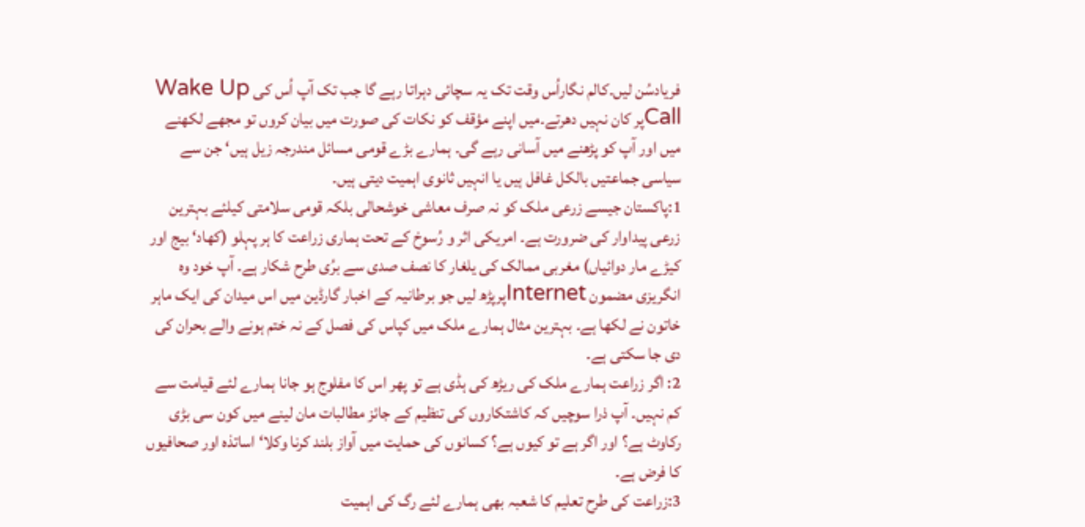فریادسُن لیں۔کالم نگاراُس وقت تک یہ سچائی دہراتا رہے گا جب تک آپ اُس کی Wake Up Callپر کان نہیں دھرتے۔میں اپنے مؤقف کو نکات کی صورت میں بیان کروں تو مجھے لکھنے میں اور آپ کو پڑھنے میں آسانی رہے گی۔ ہمارے بڑے قومی مسائل مندرجہ زیل ہیں‘ جن سے سیاسی جماعتیں بالکل غافل ہیں یا انہیں ثانوی اہمیت دیتی ہیں۔
1:پاکستان جیسے زرعی ملک کو نہ صرف معاشی خوشحالی بلکہ قومی سلامتی کیلئے بہترین زرعی پیداوار کی ضرورت ہے۔ امریکی اثر و رُسوخ کے تحت ہماری زراعت کا ہر پہلو (کھاد‘ بیج اور کیڑے مار دوائیاں) مغربی ممالک کی یلغار کا نصف صدی سے برُی طرح شکار ہے۔ آپ خود وہ انگریزی مضمون Internetپرپڑھ لیں جو برطانیہ کے اخبار گارڈین میں اس میدان کی ایک ماہر خاتون نے لکھا ہے۔ بہترین مثال ہمارے ملک میں کپاس کی فصل کے نہ ختم ہونے والے بحران کی دی جا سکتی ہے۔
2: اگر زراعت ہمارے ملک کی ریڑھ کی ہڈی ہے تو پھر اس کا مفلوج ہو جانا ہمارے لئے قیامت سے کم نہیں۔ آپ ذرا سوچیں کہ کاشتکاروں کی تنظیم کے جائز مطالبات مان لینے میں کون سی بڑی رکاوٹ ہے؟ اور اگر ہے تو کیوں ہے؟ کسانوں کی حمایت میں آواز بلند کرنا وکلا‘ اساتذہ اور صحافیوں کا فرض ہے۔
3:زراعت کی طرح تعلیم کا شعبہ بھی ہمارے لئے رگ کی اہمیت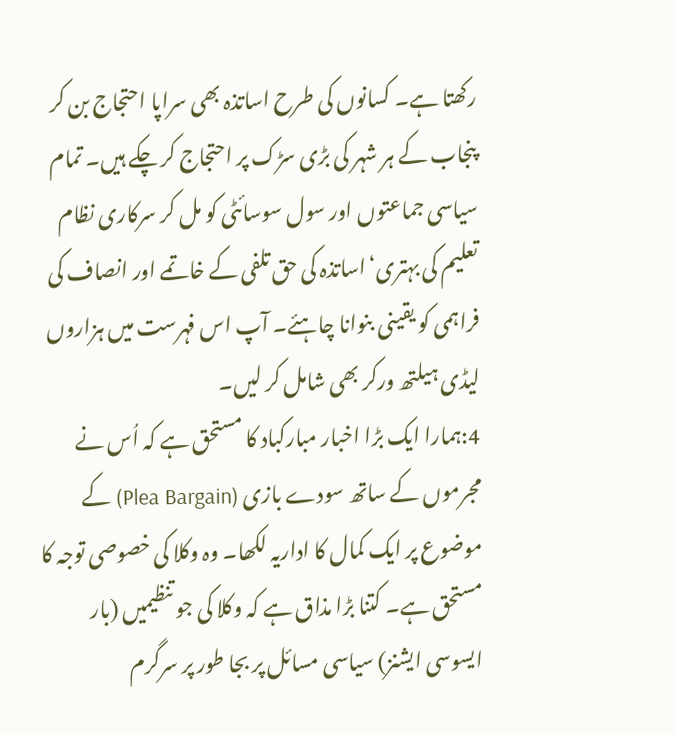رکھتا ہے۔ کسانوں کی طرح اساتذہ بھی سراپا احتجاج بن کر پنجاب کے ہر شہر کی بڑی سڑک پر احتجاج کر چکے ہیں۔ تمام سیاسی جماعتوں اور سول سوسائٹی کو مل کر سرکاری نظام تعلیم کی بہتری‘اساتذہ کی حق تلفی کے خاتمے اور انصاف کی فراہمی کو یقینی بنوانا چاہئے۔ آپ اس فہرست میں ہزاروں لیڈی ہیلتھ ورکر بھی شامل کر لیں۔
4:ہمارا ایک بڑا اخبار مبارکباد کا مستحق ہے کہ اُس نے مجرموں کے ساتھ سودے بازی (Plea Bargain) کے موضوع پر ایک کمال کا اداریہ لکھا۔ وہ وکلا کی خصوصی توجہ کا مستحق ہے۔ کتنا بڑا مذاق ہے کہ وکلا کی جو تنظیمیں (بار ایسوسی ایشنز) سیاسی مسائل پر بجا طور پر سرگرم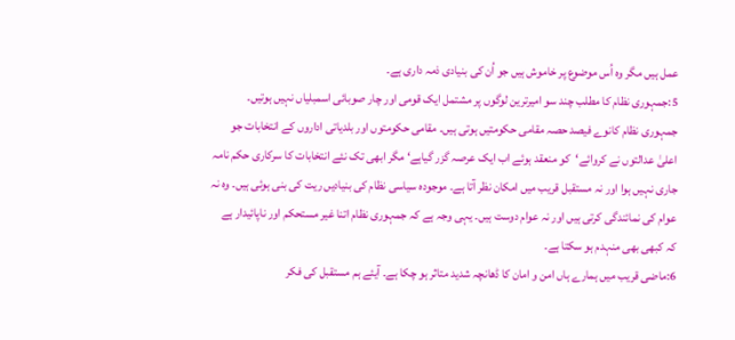عمل ہیں مگر وہ اُس موضوع پر خاموش ہیں جو اُن کی بنیادی ذمہ داری ہے۔
5:جمہوری نظام کا مطلب چند سو امیرترین لوگوں پر مشتمل ایک قومی اور چار صوبائی اسمبلیاں نہیں ہوتیں۔ جمہوری نظام کانوے فیصد حصہ مقامی حکومتیں ہوتی ہیں۔ مقامی حکومتوں اور بلدیاتی اداروں کے انتخابات جو اعلیٰ عدالتوں نے کروائے‘کو منعقد ہوئے اب ایک عرصہ گزر گیاہے‘ مگر ابھی تک نئے انتخابات کا سرکاری حکم نامہ جاری نہیں ہوا اور نہ مستقبل قریب میں امکان نظر آتا ہے۔ موجودہ سیاسی نظام کی بنیادیں ریت کی بنی ہوئی ہیں۔ وہ نہ عوام کی نمائندگی کرتی ہیں اور نہ عوام دوست ہیں۔ یہی وجہ ہے کہ جمہوری نظام اتنا غیر مستحکم اور ناپائیدار ہے کہ کبھی بھی منہدم ہو سکتا ہے۔
6:ماضی قریب میں ہمارے ہاں امن و امان کا ڈھانچہ شدید متاثر ہو چکا ہے۔ آیئے ہم مستقبل کی فکر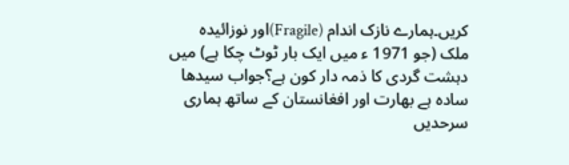کریں۔ہمارے نازک اندام (Fragile)اور نوزائیدہ ملک (جو 1971 ء میں ایک بار ٹوٹ چکا ہے) میں دہشت گردی کا ذمہ دار کون ہے؟جواب سیدھا سادہ ہے بھارت اور افغانستان کے ساتھ ہماری سرحدیں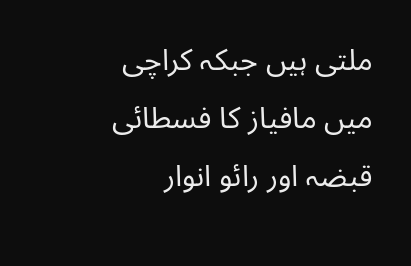ملتی ہیں جبکہ کراچی میں مافیاز کا فسطائی قبضہ اور رائو انوار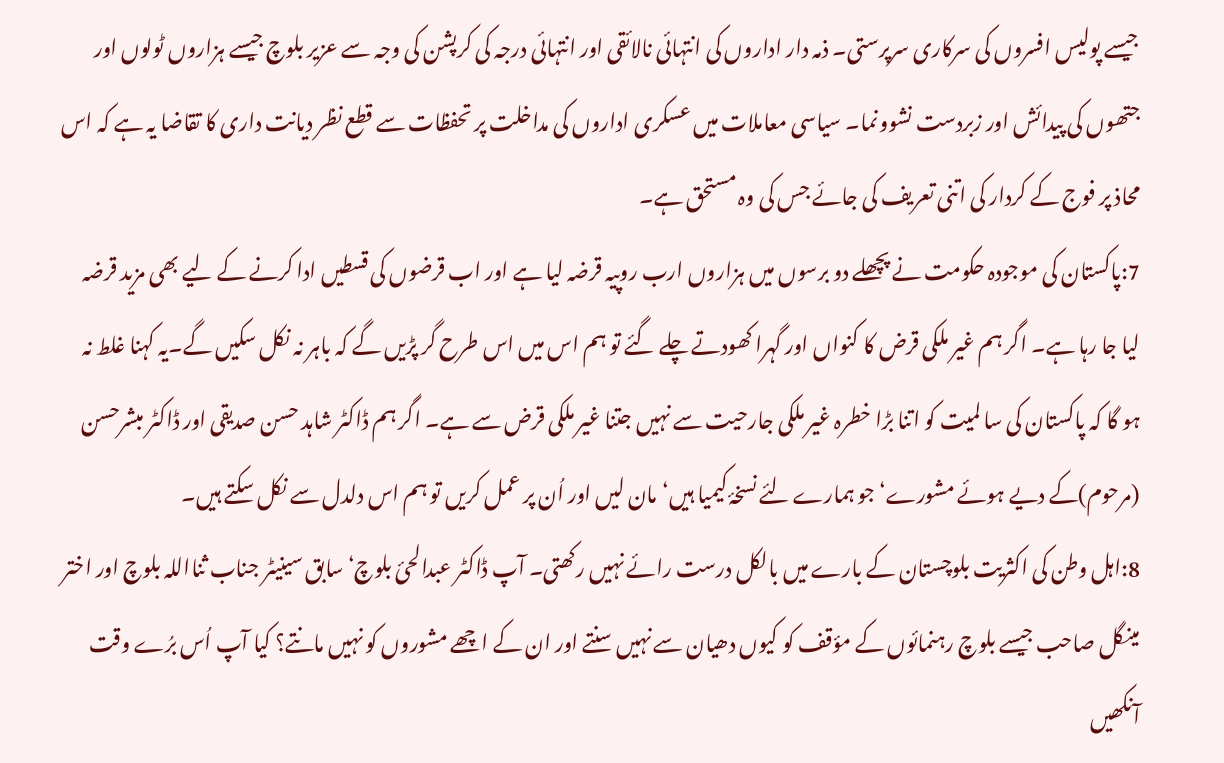جیسے پولیس افسروں کی سرکاری سرپرستی۔ ذمہ دار اداروں کی انتہائی نالائقی اور انتہائی درجہ کی کرپشن کی وجہ سے عزیر بلوچ جیسے ہزاروں ٹولوں اور جتھوں کی پیدائش اور زبردست نشوونما۔ سیاسی معاملات میں عسکری اداروں کی مداخلت پر تحفظات سے قطع نظر دیانت داری کا تقاضا یہ ہے کہ اس محاذ پر فوج کے کردار کی اتنی تعریف کی جائے جس کی وہ مستحق ہے۔
7:پاکستان کی موجودہ حکومت نے پچھلے دو برسوں میں ہزاروں ارب روپیہ قرضہ لیا ہے اور اب قرضوں کی قسطیں ادا کرنے کے لیے بھی مزید قرضہ لیا جا رہا ہے۔ اگر ہم غیر ملکی قرض کا کنواں اور گہرا کھودتے چلے گئے تو ہم اس میں اس طرح گر پڑیں گے کہ باہر نہ نکل سکیں گے۔یہ کہنا غلط نہ ہو گا کہ پاکستان کی سا لمیت کو اتنا بڑا خطرہ غیر ملکی جارحیت سے نہیں جتنا غیر ملکی قرض سے ہے۔ اگر ہم ڈاکٹر شاہد حسن صدیقی اور ڈاکٹر مبشرحسن (مرحوم)کے دیے ہوئے مشورے‘جو ہمارے لئے نسخۂ کیمیا ہیں‘مان لیں اور اُن پر عمل کریں تو ہم اس دلدل سے نکل سکتے ہیں۔
8:اہل وطن کی اکثریت بلوچستان کے بارے میں بالکل درست رائے نہیں رکھتی۔ آپ ڈاکٹر عبدالحیٔ بلوچ‘ سابق سینیٹر جناب ثنااللہ بلوچ اور اختر مینگل صاحب جیسے بلوچ رہنمائوں کے مؤقف کو کیوں دھیان سے نہیں سنتے اور ان کے اچھے مشوروں کو نہیں مانتے؟ کیا آپ اُس برُے وقت آنکھیں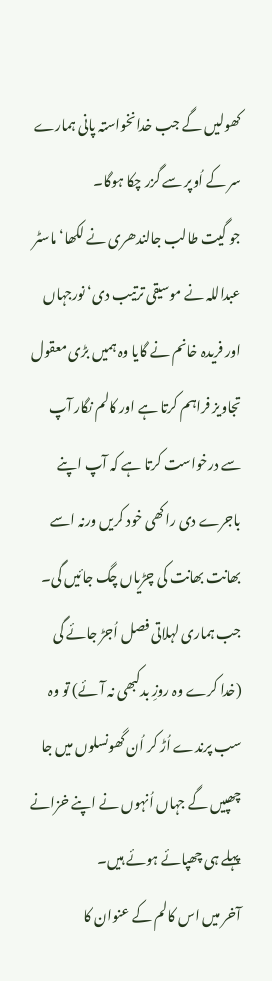کھولیں گے جب خدانخواستہ پانی ہمارے سر کے اُوپر سے گزر چکا ہوگا۔
جو گیت طالب جالندھری نے لکھا‘ ماسٹر عبداللہ نے موسیقی ترتیب دی‘ نورجہاں اور فریدہ خانم نے گایا وہ ہمیں بڑی معقول تجاویز فراہم کرتا ہے اور کالم نگار آپ سے درخواست کرتا ہے کہ آپ اپنے باجرے دی راکھی خود کریں ورنہ اسے بھانت بھانت کی چڑیاں چگ جائیں گی۔ جب ہماری لہلاتی فصل اُجڑ جائے گی (خدا کرے وہ روزِ بدکبھی نہ آئے) تو وہ سب پرندے اُڑ کر اُن گھونسلوں میں جا چھپیں گے جہاں اُنہوں نے اپنے خزانے پہلے ہی چھپائے ہوئے ہیں۔
آخر میں اس کالم کے عنوان کا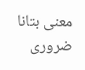معنی بتانا ضروری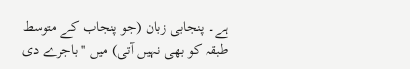ہے۔ پنجابی زبان (جو پنجاب کے متوسط طبقہ کو بھی نہیں آتی) میں ''باجرے دی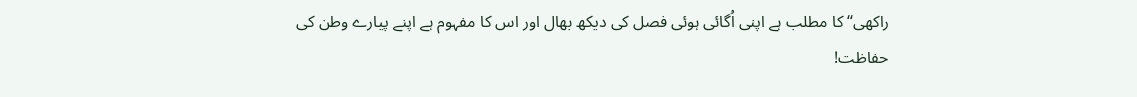راکھی‘‘ کا مطلب ہے اپنی اُگائی ہوئی فصل کی دیکھ بھال اور اس کا مفہوم ہے اپنے پیارے وطن کی حفاظت!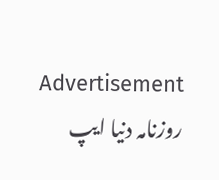Advertisement
روزنامہ دنیا ایپ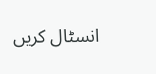انسٹال کریں